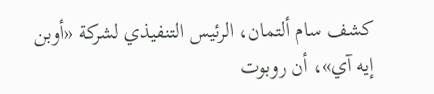كشف سام ألتمان، الرئيس التنفيذي لشركة «أوبن إيه آي»، أن روبوت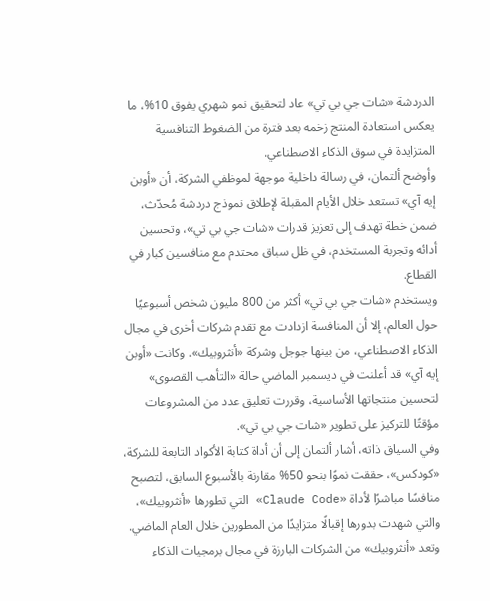الدردشة «شات جي بي تي» عاد لتحقيق نمو شهري يفوق 10%، ما يعكس استعادة المنتج زخمه بعد فترة من الضغوط التنافسية المتزايدة في سوق الذكاء الاصطناعي.
وأوضح ألتمان، في رسالة داخلية موجهة لموظفي الشركة، أن «أوبن إيه آي» تستعد خلال الأيام المقبلة لإطلاق نموذج دردشة مُحدّث، ضمن خطة تهدف إلى تعزيز قدرات «شات جي بي تي»، وتحسين أدائه وتجربة المستخدم، في ظل سباق محتدم مع منافسين كبار في القطاع.
ويستخدم «شات جي بي تي» أكثر من 800 مليون شخص أسبوعيًا حول العالم، إلا أن المنافسة ازدادت مع تقدم شركات أخرى في مجال الذكاء الاصطناعي، من بينها جوجل وشركة «أنثروبيك». وكانت «أوبن إيه آي» قد أعلنت في ديسمبر الماضي حالة «التأهب القصوى» لتحسين منتجاتها الأساسية، وقررت تعليق عدد من المشروعات مؤقتًا للتركيز على تطوير «شات جي بي تي».
وفي السياق ذاته، أشار ألتمان إلى أن أداة كتابة الأكواد التابعة للشركة، «كودكس»، حققت نموًا بنحو 50% مقارنة بالأسبوع السابق، لتصبح منافسًا مباشرًا لأداة «Claude Code» التي تطورها «أنثروبيك»، والتي شهدت بدورها إقبالًا متزايدًا من المطورين خلال العام الماضي.
وتعد «أنثروبيك» من الشركات البارزة في مجال برمجيات الذكاء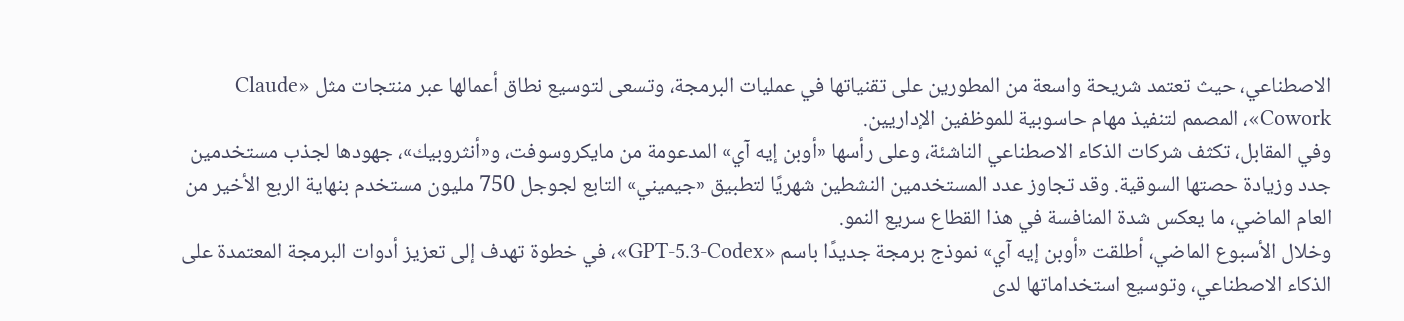الاصطناعي، حيث تعتمد شريحة واسعة من المطورين على تقنياتها في عمليات البرمجة، وتسعى لتوسيع نطاق أعمالها عبر منتجات مثل «Claude Cowork»، المصمم لتنفيذ مهام حاسوبية للموظفين الإداريين.
وفي المقابل، تكثف شركات الذكاء الاصطناعي الناشئة، وعلى رأسها «أوبن إيه آي» المدعومة من مايكروسوفت، و«أنثروبيك»، جهودها لجذب مستخدمين جدد وزيادة حصتها السوقية. وقد تجاوز عدد المستخدمين النشطين شهريًا لتطبيق «جيميني» التابع لجوجل 750 مليون مستخدم بنهاية الربع الأخير من العام الماضي، ما يعكس شدة المنافسة في هذا القطاع سريع النمو.
وخلال الأسبوع الماضي، أطلقت «أوبن إيه آي» نموذج برمجة جديدًا باسم «GPT-5.3-Codex»، في خطوة تهدف إلى تعزيز أدوات البرمجة المعتمدة على الذكاء الاصطناعي، وتوسيع استخداماتها لدى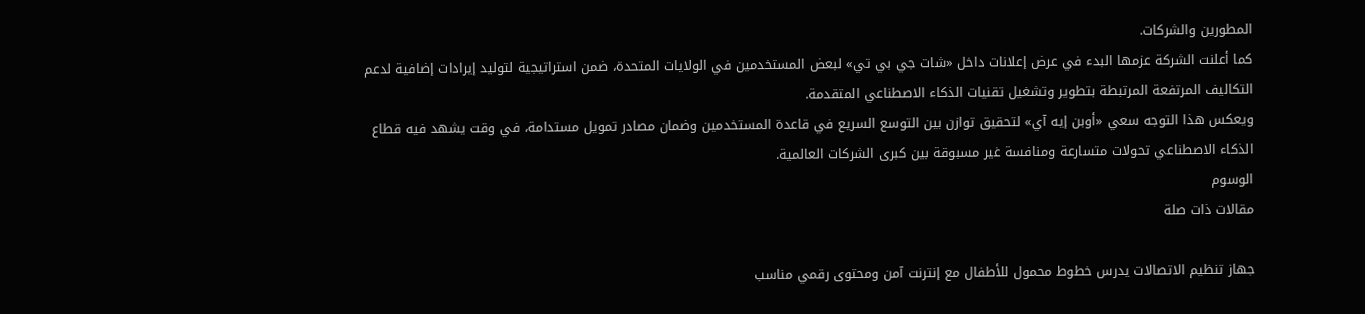المطورين والشركات.
كما أعلنت الشركة عزمها البدء في عرض إعلانات داخل «شات جي بي تي» لبعض المستخدمين في الولايات المتحدة، ضمن استراتيجية لتوليد إيرادات إضافية لدعم التكاليف المرتفعة المرتبطة بتطوير وتشغيل تقنيات الذكاء الاصطناعي المتقدمة.
ويعكس هذا التوجه سعي «أوبن إيه آي» لتحقيق توازن بين التوسع السريع في قاعدة المستخدمين وضمان مصادر تمويل مستدامة، في وقت يشهد فيه قطاع الذكاء الاصطناعي تحولات متسارعة ومنافسة غير مسبوقة بين كبرى الشركات العالمية.
الوسوم
مقالات ذات صلة

جهاز تنظيم الاتصالات يدرس خطوط محمول للأطفال مع إنترنت آمن ومحتوى رقمي مناسب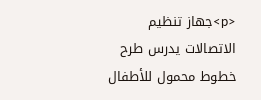<p>جهاز تنظيم الاتصالات يدرس طرح خطوط محمول للأطفال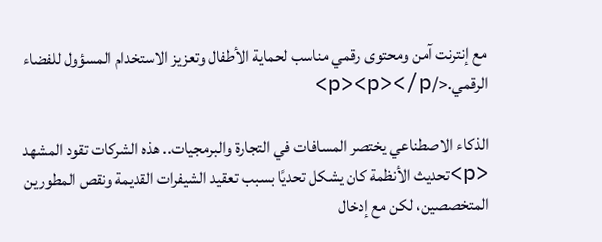مع إنترنت آمن ومحتوى رقمي مناسب لحماية الأطفال وتعزيز الاستخدام المسؤول للفضاء الرقمي.</p><p></p>

الذكاء الاصطناعي يختصر المسافات في التجارة والبرمجيات.. هذه الشركات تقود المشهد
<p>تحديث الأنظمة كان يشكل تحديًا بسبب تعقيد الشيفرات القديمة ونقص المطورين المتخصصين، لكن مع إدخال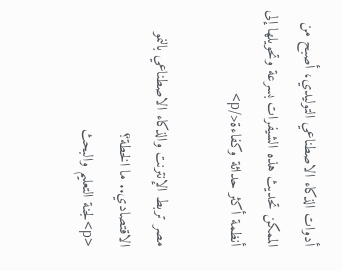أدوات الذكاء الاصطناعي التوليدي، أصبح من الممكن تحديث هذه الشيفرات بسرعة وتحويلها إلى أنظمة أكثر حداثة وكفاءة</p>

مصر تربط الإنترنت والذكاء الاصطناعي بالنمو الاقتصادي.. ما الخطة؟
<p>لجنة التعليم والبحث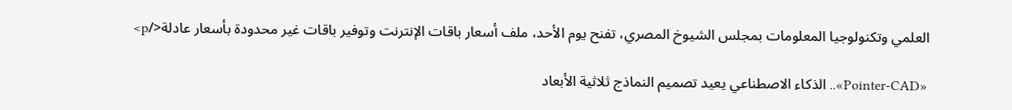العلمي وتكنولوجيا المعلومات بمجلس الشيوخ المصري، تفنح يوم الأحد، ملف أسعار باقات الإنترنت وتوفير باقات غير محدودة بأسعار عادلة</p>

«Pointer-CAD».. الذكاء الاصطناعي يعيد تصميم النماذج ثلاثية الأبعاد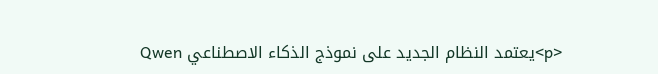<p>يعتمد النظام الجديد على نموذج الذكاء الاصطناعي Qwen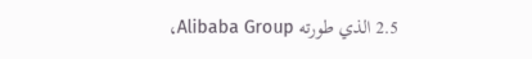2.5 الذي طورته Alibaba Group،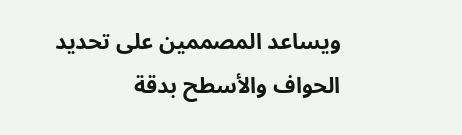ويساعد المصممين على تحديد الحواف والأسطح بدقة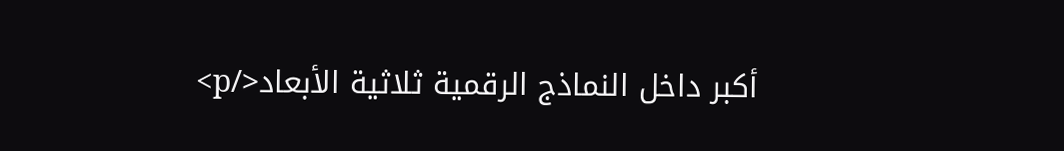أكبر داخل النماذج الرقمية ثلاثية الأبعاد</p>